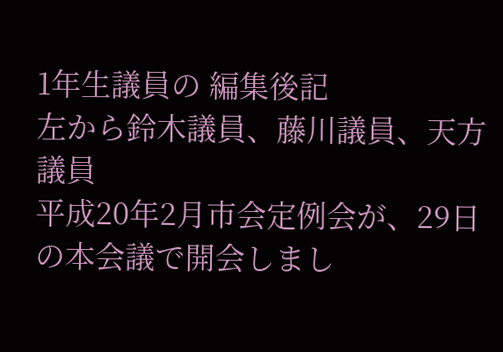1年生議員の 編集後記
左から鈴木議員、藤川議員、天方議員
平成20年2月市会定例会が、29日の本会議で開会しまし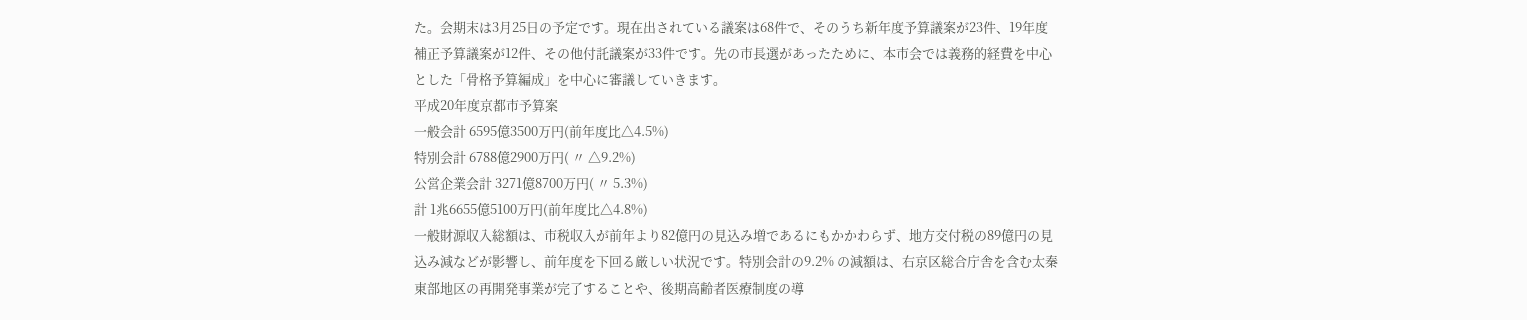た。会期末は3月25日の予定です。現在出されている議案は68件で、そのうち新年度予算議案が23件、19年度補正予算議案が12件、その他付託議案が33件です。先の市長選があったために、本市会では義務的経費を中心とした「骨格予算編成」を中心に審議していきます。
平成20年度京都市予算案
一般会計 6595億3500万円(前年度比△4.5%)
特別会計 6788億2900万円( 〃 △9.2%)
公営企業会計 3271億8700万円( 〃 5.3%)
計 1兆6655億5100万円(前年度比△4.8%)
一般財源収入総額は、市税収入が前年より82億円の見込み増であるにもかかわらず、地方交付税の89億円の見込み減などが影響し、前年度を下回る厳しい状況です。特別会計の9.2% の減額は、右京区総合庁舎を含む太秦東部地区の再開発事業が完了することや、後期高齢者医療制度の導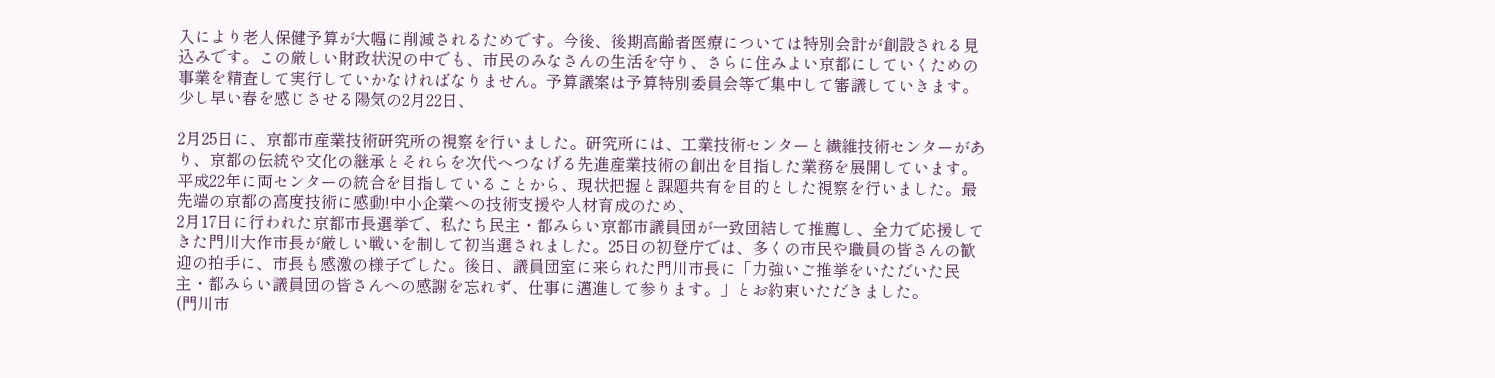入により老人保健予算が大幅に削減されるためです。今後、後期高齢者医療については特別会計が創設される見込みです。この厳しい財政状況の中でも、市民のみなさんの生活を守り、さらに住みよい京都にしていくための事業を精査して実行していかなければなりません。予算議案は予算特別委員会等で集中して審議していきます。
少し早い春を感じさせる陽気の2月22日、

2月25日に、京都市産業技術研究所の視察を行いました。研究所には、工業技術センターと繊維技術センターがあり、京都の伝統や文化の継承とそれらを次代へつなげる先進産業技術の創出を目指した業務を展開しています。平成22年に両センターの統合を目指していることから、現状把握と課題共有を目的とした視察を行いました。最先端の京都の高度技術に感動!中小企業への技術支援や人材育成のため、
2月17日に行われた京都市長選挙で、私たち民主・都みらい京都市議員団が一致団結して推薦し、全力で応援してきた門川大作市長が厳しい戦いを制して初当選されました。25日の初登庁では、多くの市民や職員の皆さんの歓迎の拍手に、市長も感激の様子でした。後日、議員団室に来られた門川市長に「力強いご推挙をいただいた民主・都みらい議員団の皆さんへの感謝を忘れず、仕事に邁進して参ります。」とお約束いただきました。
(門川市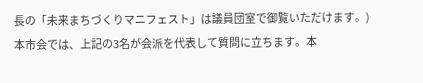長の「未来まちづくりマニフェスト」は議員団室で御覧いただけます。)
本市会では、上記の3名が会派を代表して質問に立ちます。本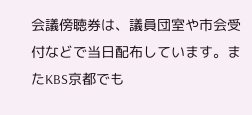会議傍聴券は、議員団室や市会受付などで当日配布しています。またKBS京都でも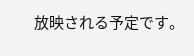放映される予定です。